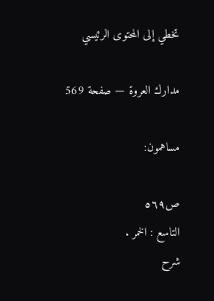تخطي إلى المحتوى الرئيسي

مدارك العروة — صفحة 569

مساهمون:

ص٥٦٩
التاسع : الخمر .
شرح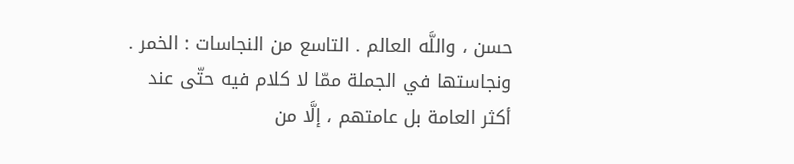حسن ، واللَّه العالم . التاسع من النجاسات : الخمر . ونجاستها في الجملة ممّا لا كلام فيه حتّى عند أكثر العامة بل عامتهم ، إلَّا من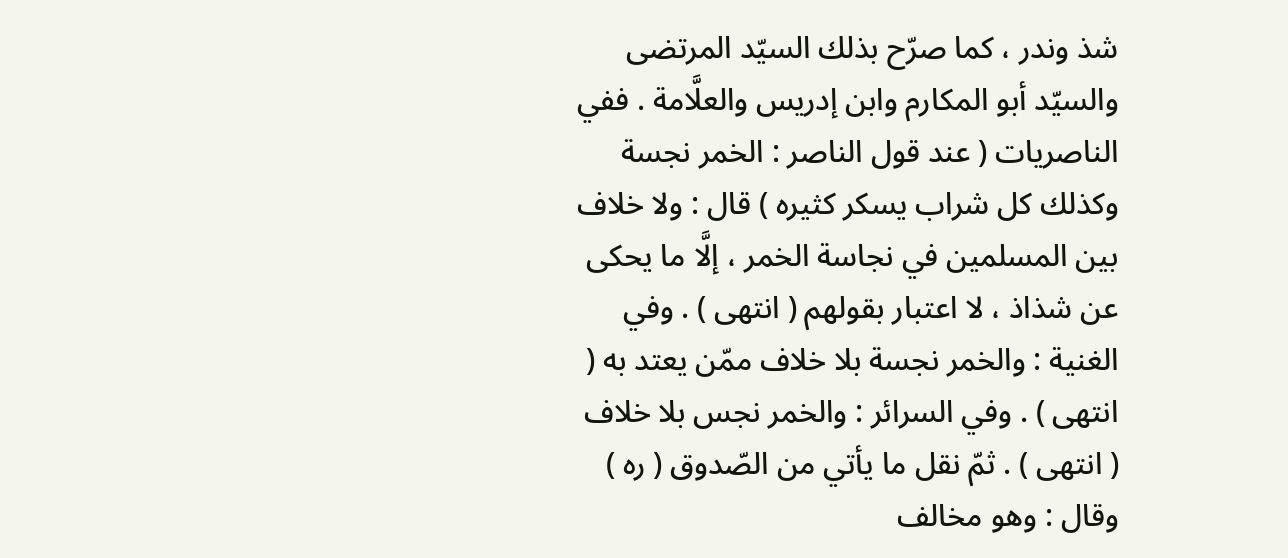شذ وندر ، كما صرّح بذلك السيّد المرتضى والسيّد أبو المكارم وابن إدريس والعلَّامة . ففي الناصريات ( عند قول الناصر : الخمر نجسة وكذلك كل شراب يسكر كثيره ) قال : ولا خلاف بين المسلمين في نجاسة الخمر ، إلَّا ما يحكى عن شذاذ ، لا اعتبار بقولهم ( انتهى ) . وفي الغنية : والخمر نجسة بلا خلاف ممّن يعتد به ( انتهى ) . وفي السرائر : والخمر نجس بلا خلاف ( انتهى ) . ثمّ نقل ما يأتي من الصّدوق ( ره ) وقال : وهو مخالف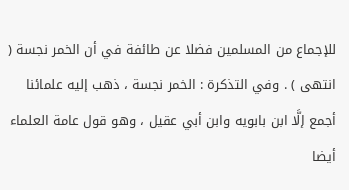للإجماع من المسلمين فضلا عن طائفة في أن الخمر نجسة ( انتهى ) . وفي التذكرة : الخمر نجسة ، ذهب إليه علمائنا أجمع إلَّا ابن بابويه وابن أبي عقيل ، وهو قول عامة العلماء أيضا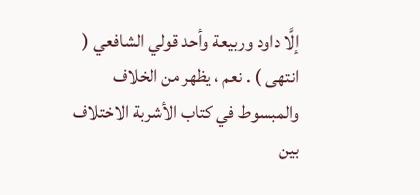إلَّا داود وربيعة وأحد قولي الشافعي ( انتهى ) . نعم ، يظهر من الخلاف والمبسوط في كتاب الأشربة الاختلاف بين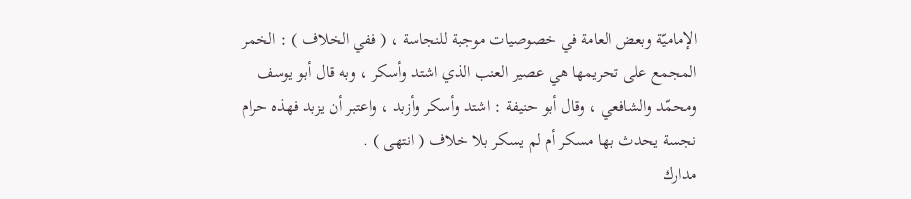الإماميّة وبعض العامة في خصوصيات موجبة للنجاسة ، ( ففي الخلاف ) : الخمر المجمع على تحريمها هي عصير العنب الذي اشتد وأسكر ، وبه قال أبو يوسف ومحمّد والشافعي ، وقال أبو حنيفة : اشتد وأسكر وأزبد ، واعتبر أن يزبد فهذه حرام نجسة يحدث بها مسكر أم لم يسكر بلا خلاف ( انتهى ) .
مدارك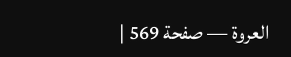العروة — صفحة 569 |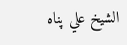الشيخ علي پناه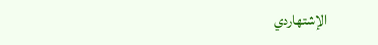الإشتهاردي